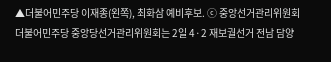▲더불어민주당 이재종(왼쪽), 최화삼 예비후보. ⓒ 중앙선거관리위원회
더불어민주당 중앙당선거관리위원회는 2일 4·2 재보궐선거 전남 담양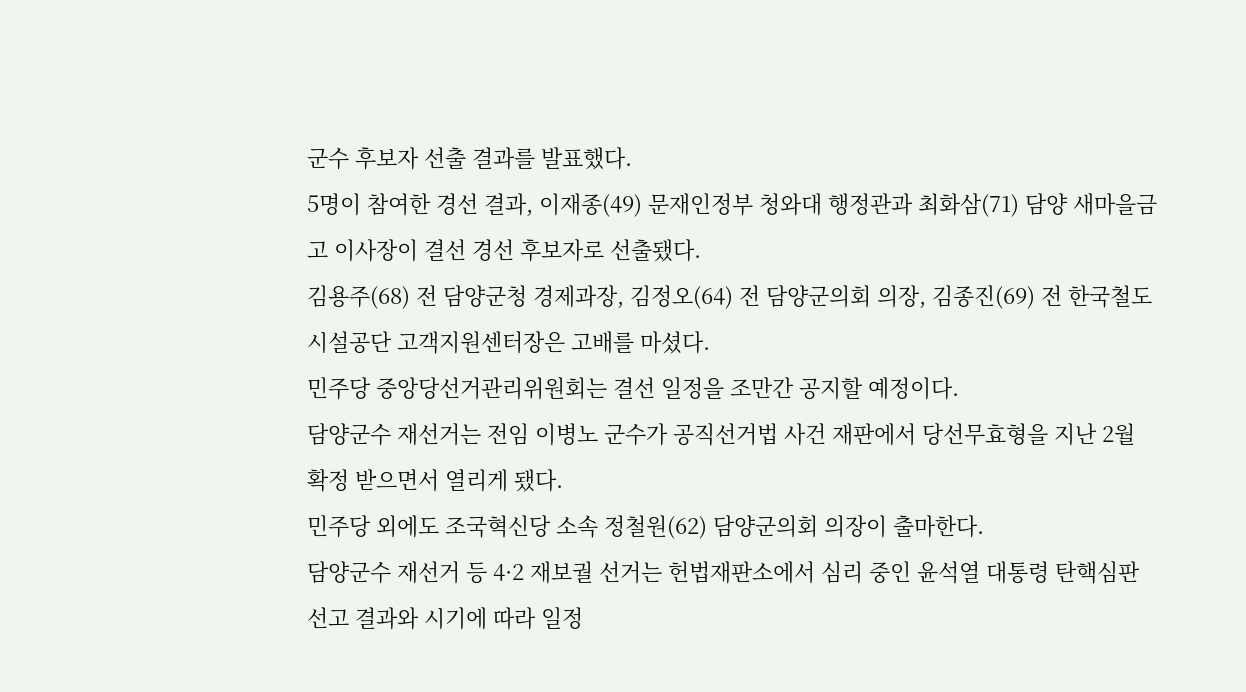군수 후보자 선출 결과를 발표했다.
5명이 참여한 경선 결과, 이재종(49) 문재인정부 청와대 행정관과 최화삼(71) 담양 새마을금고 이사장이 결선 경선 후보자로 선출됐다.
김용주(68) 전 담양군청 경제과장, 김정오(64) 전 담양군의회 의장, 김종진(69) 전 한국철도시설공단 고객지원센터장은 고배를 마셨다.
민주당 중앙당선거관리위원회는 결선 일정을 조만간 공지할 예정이다.
담양군수 재선거는 전임 이병노 군수가 공직선거법 사건 재판에서 당선무효형을 지난 2월 확정 받으면서 열리게 됐다.
민주당 외에도 조국혁신당 소속 정철원(62) 담양군의회 의장이 출마한다.
담양군수 재선거 등 4·2 재보궐 선거는 헌법재판소에서 심리 중인 윤석열 대통령 탄핵심판 선고 결과와 시기에 따라 일정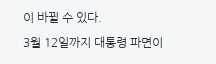이 바뀔 수 있다.
3월 12일까지 대통령 파면이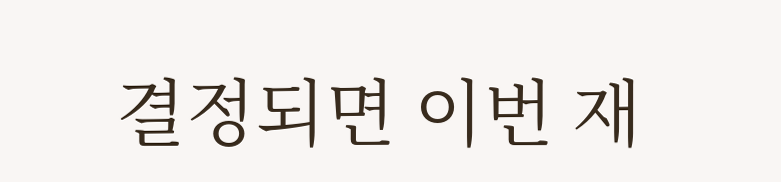결정되면 이번 재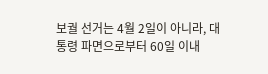보궐 선거는 4월 2일이 아니라, 대통령 파면으로부터 60일 이내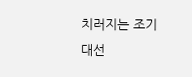치러지는 조기대선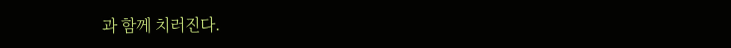과 함께 치러진다.